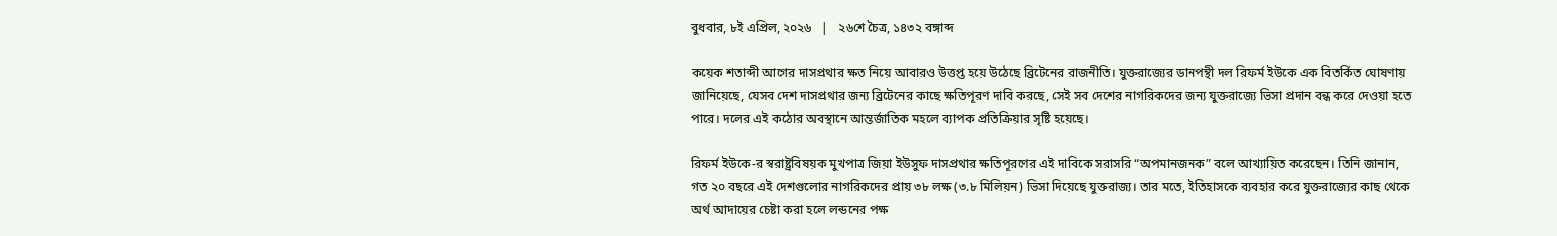বুধবার, ৮ই এপ্রিল, ২০২৬   |   ২৬শে চৈত্র, ১৪৩২ বঙ্গাব্দ

কয়েক শতাব্দী আগের দাসপ্রথার ক্ষত নিয়ে আবারও উত্তপ্ত হয়ে উঠেছে ব্রিটেনের রাজনীতি। যুক্তরাজ্যের ডানপন্থী দল রিফর্ম ইউকে এক বিতর্কিত ঘোষণায় জানিয়েছে, যেসব দেশ দাসপ্রথার জন্য ব্রিটেনের কাছে ক্ষতিপূরণ দাবি করছে, সেই সব দেশের নাগরিকদের জন্য যুক্তরাজ্যে ভিসা প্রদান বন্ধ করে দেওয়া হতে পারে। দলের এই কঠোর অবস্থানে আন্তর্জাতিক মহলে ব্যাপক প্রতিক্রিয়ার সৃষ্টি হয়েছে।

রিফর্ম ইউকে-র স্বরাষ্ট্রবিষয়ক মুখপাত্র জিয়া ইউসুফ দাসপ্রথার ক্ষতিপূরণের এই দাবিকে সরাসরি “অপমানজনক” বলে আখ্যায়িত করেছেন। তিনি জানান, গত ২০ বছরে এই দেশগুলোর নাগরিকদের প্রায় ৩৮ লক্ষ (৩.৮ মিলিয়ন) ভিসা দিয়েছে যুক্তরাজ্য। তার মতে, ইতিহাসকে ব্যবহার করে যুক্তরাজ্যের কাছ থেকে অর্থ আদায়ের চেষ্টা করা হলে লন্ডনের পক্ষ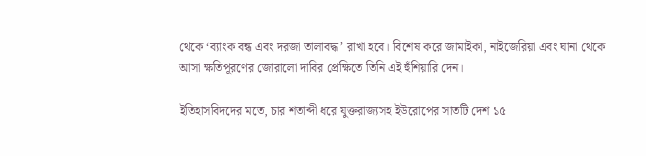থেকে ‘ব্যাংক বন্ধ এবং দরজা তালাবদ্ধ’ রাখা হবে। বিশেষ করে জামাইকা, নাইজেরিয়া এবং ঘানা থেকে আসা ক্ষতিপূরণের জোরালো দাবির প্রেক্ষিতে তিনি এই হুঁশিয়ারি দেন।

ইতিহাসবিদদের মতে, চার শতাব্দী ধরে যুক্তরাজ্যসহ ইউরোপের সাতটি দেশ ১৫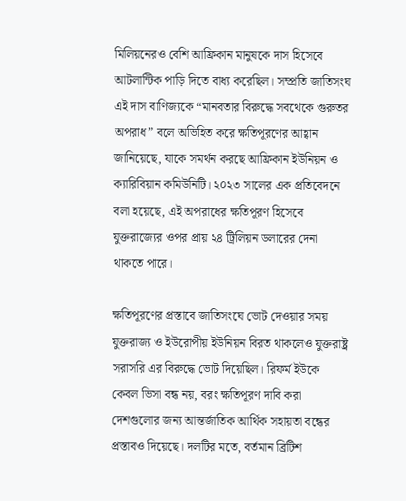মিলিয়নেরও বেশি আফ্রিকান মানুষকে দাস হিসেবে আটলান্টিক পাড়ি দিতে বাধ্য করেছিল। সম্প্রতি জাতিসংঘ এই দাস বাণিজ্যকে “মানবতার বিরুদ্ধে সবথেকে গুরুতর অপরাধ” বলে অভিহিত করে ক্ষতিপূরণের আহ্বান জানিয়েছে, যাকে সমর্থন করছে আফ্রিকান ইউনিয়ন ও ক্যারিবিয়ান কমিউনিটি। ২০২৩ সালের এক প্রতিবেদনে বলা হয়েছে, এই অপরাধের ক্ষতিপূরণ হিসেবে যুক্তরাজ্যের ওপর প্রায় ২৪ ট্রিলিয়ন ডলারের দেনা থাকতে পারে।

ক্ষতিপূরণের প্রস্তাবে জাতিসংঘে ভোট দেওয়ার সময় যুক্তরাজ্য ও ইউরোপীয় ইউনিয়ন বিরত থাকলেও যুক্তরাষ্ট্র সরাসরি এর বিরুদ্ধে ভোট দিয়েছিল। রিফর্ম ইউকে কেবল ভিসা বন্ধ নয়, বরং ক্ষতিপূরণ দাবি করা দেশগুলোর জন্য আন্তর্জাতিক আর্থিক সহায়তা বন্ধের প্রস্তাবও দিয়েছে। দলটির মতে, বর্তমান ব্রিটিশ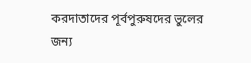করদাতাদের পূর্বপুরুষদের ভুলের জন্য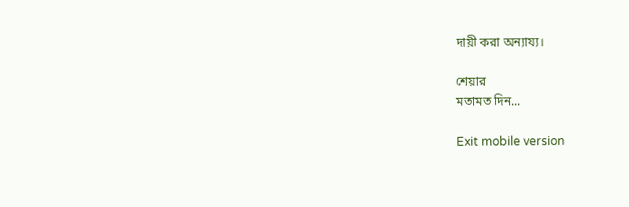দায়ী করা অন্যায্য।

শেয়ার
মতামত দিন...

Exit mobile version